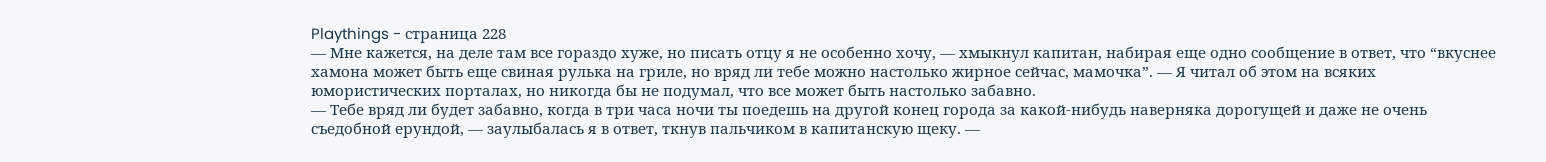Playthings - страница 228
— Мне кажется, на деле там все гораздо хуже, но писать отцу я не особенно хочу, — хмыкнул капитан, набирая еще одно сообщение в ответ, что “вкуснее хамона может быть еще свиная рулька на гриле, но вряд ли тебе можно настолько жирное сейчас, мамочка”. — Я читал об этом на всяких юмористических порталах, но никогда бы не подумал, что все может быть настолько забавно.
— Тебе вряд ли будет забавно, когда в три часа ночи ты поедешь на другой конец города за какой-нибудь наверняка дорогущей и даже не очень съедобной ерундой, — заулыбалась я в ответ, ткнув пальчиком в капитанскую щеку. —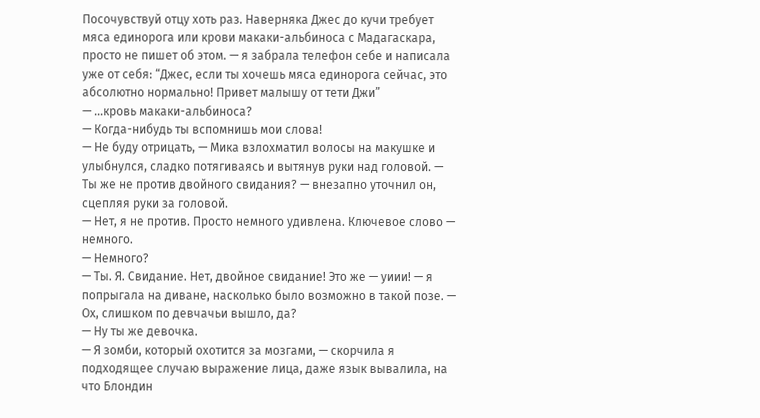Посочувствуй отцу хоть раз. Наверняка Джес до кучи требует мяса единорога или крови макаки-альбиноса с Мадагаскара, просто не пишет об этом. — я забрала телефон себе и написала уже от себя: “Джес, если ты хочешь мяса единорога сейчас, это абсолютно нормально! Привет малышу от тети Джи”
— …кровь макаки-альбиноса?
— Когда-нибудь ты вспомнишь мои слова!
— Не буду отрицать, — Мика взлохматил волосы на макушке и улыбнулся, сладко потягиваясь и вытянув руки над головой. — Ты же не против двойного свидания? — внезапно уточнил он, сцепляя руки за головой.
— Нет, я не против. Просто немного удивлена. Ключевое слово — немного.
— Немного?
— Ты. Я. Свидание. Нет, двойное свидание! Это же — уиии! — я попрыгала на диване, насколько было возможно в такой позе. — Ох, слишком по девчачьи вышло, да?
— Ну ты же девочка.
— Я зомби, который охотится за мозгами, — скорчила я подходящее случаю выражение лица, даже язык вывалила, на что Блондин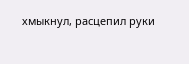хмыкнул, расцепил руки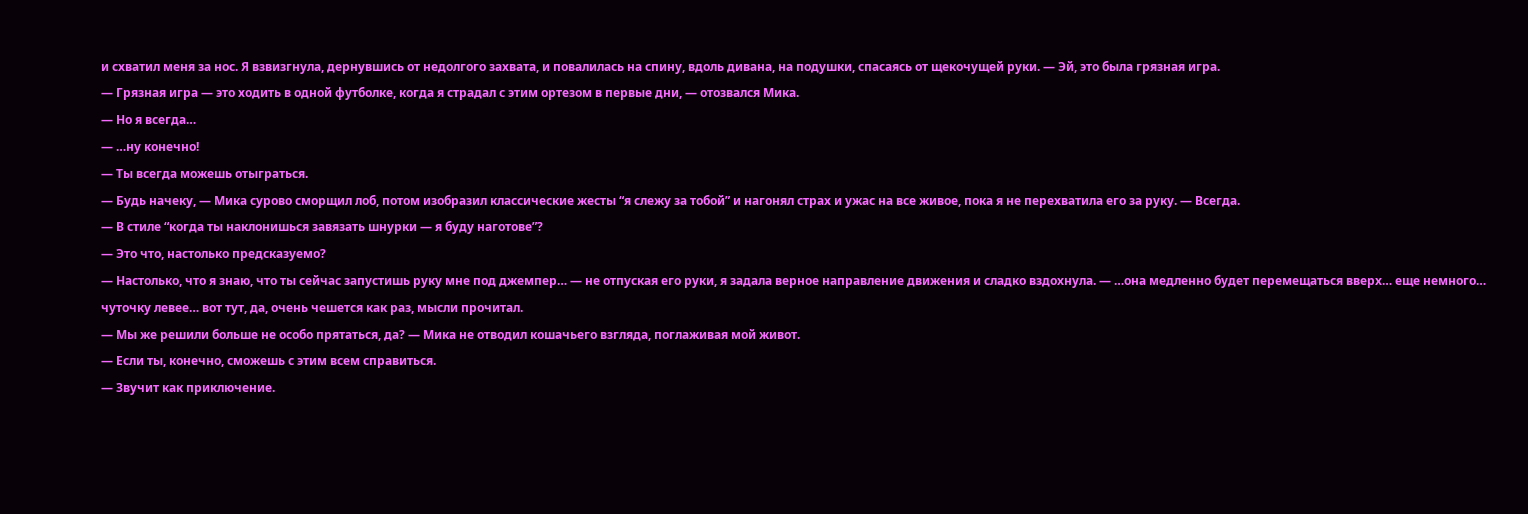и схватил меня за нос. Я взвизгнула, дернувшись от недолгого захвата, и повалилась на спину, вдоль дивана, на подушки, спасаясь от щекочущей руки. — Эй, это была грязная игра.
— Грязная игра — это ходить в одной футболке, когда я страдал с этим ортезом в первые дни, — отозвался Мика.
— Но я всегда…
— …ну конечно!
— Ты всегда можешь отыграться.
— Будь начеку, — Мика сурово сморщил лоб, потом изобразил классические жесты “я слежу за тобой” и нагонял страх и ужас на все живое, пока я не перехватила его за руку. — Всегда.
— В стиле “когда ты наклонишься завязать шнурки — я буду наготове”?
— Это что, настолько предсказуемо?
— Настолько, что я знаю, что ты сейчас запустишь руку мне под джемпер… — не отпуская его руки, я задала верное направление движения и сладко вздохнула. — …она медленно будет перемещаться вверх… еще немного… чуточку левее… вот тут, да, очень чешется как раз, мысли прочитал.
— Мы же решили больше не особо прятаться, да? — Мика не отводил кошачьего взгляда, поглаживая мой живот.
— Если ты, конечно, сможешь с этим всем справиться.
— Звучит как приключение.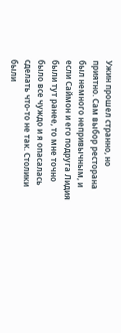Ужин прошел странно, но приятно. Сам выбор ресторана был немного непривычным, и если Саймон и его подруга Лидия были тут ранее, то мне точно было все чуждо и я опасалась сделать что-то не так. Столики были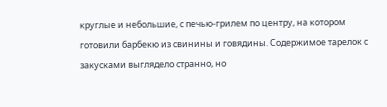круглые и небольшие, с печью-грилем по центру, на котором готовили барбекю из свинины и говядины. Содержимое тарелок с закусками выглядело странно, но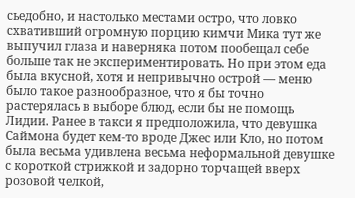сьедобно, и настолько местами остро, что ловко схвативший огромную порцию кимчи Мика тут же выпучил глаза и наверняка потом пообещал себе больше так не экспериментировать. Но при этом еда была вкусной, хотя и непривычно острой — меню было такое разнообразное, что я бы точно растерялась в выборе блюд, если бы не помощь Лидии. Ранее в такси я предположила, что девушка Саймона будет кем-то вроде Джес или Кло, но потом была весьма удивлена весьма неформальной девушке с короткой стрижкой и задорно торчащей вверх розовой челкой,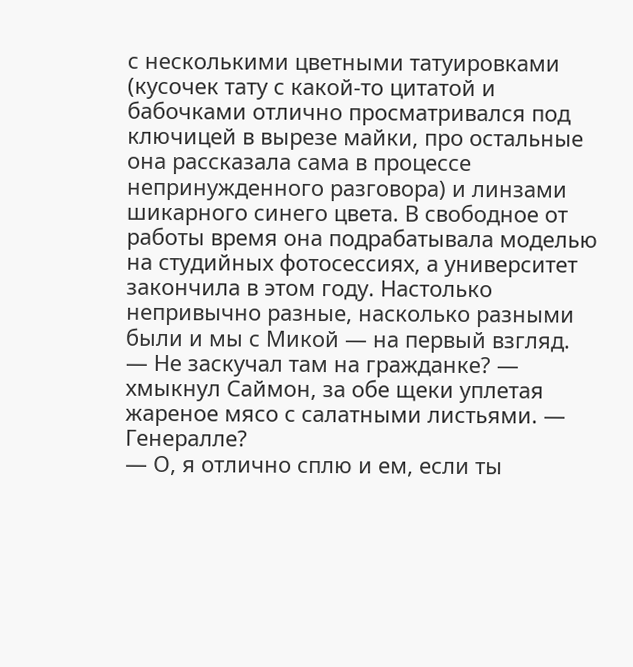с несколькими цветными татуировками (кусочек тату с какой-то цитатой и бабочками отлично просматривался под ключицей в вырезе майки, про остальные она рассказала сама в процессе непринужденного разговора) и линзами шикарного синего цвета. В свободное от работы время она подрабатывала моделью на студийных фотосессиях, а университет закончила в этом году. Настолько непривычно разные, насколько разными были и мы с Микой — на первый взгляд.
— Не заскучал там на гражданке? — хмыкнул Саймон, за обе щеки уплетая жареное мясо с салатными листьями. — Генералле?
— О, я отлично сплю и ем, если ты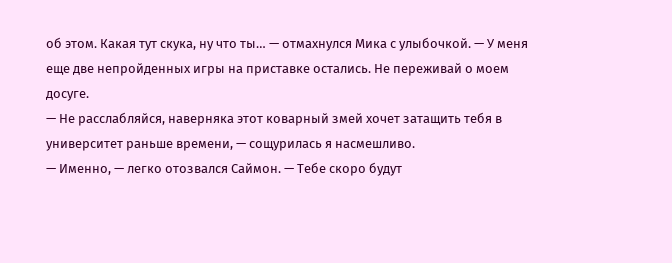об этом. Какая тут скука, ну что ты… — отмахнулся Мика с улыбочкой. — У меня еще две непройденных игры на приставке остались. Не переживай о моем досуге.
— Не расслабляйся, наверняка этот коварный змей хочет затащить тебя в университет раньше времени, — сощурилась я насмешливо.
— Именно, — легко отозвался Саймон. — Тебе скоро будут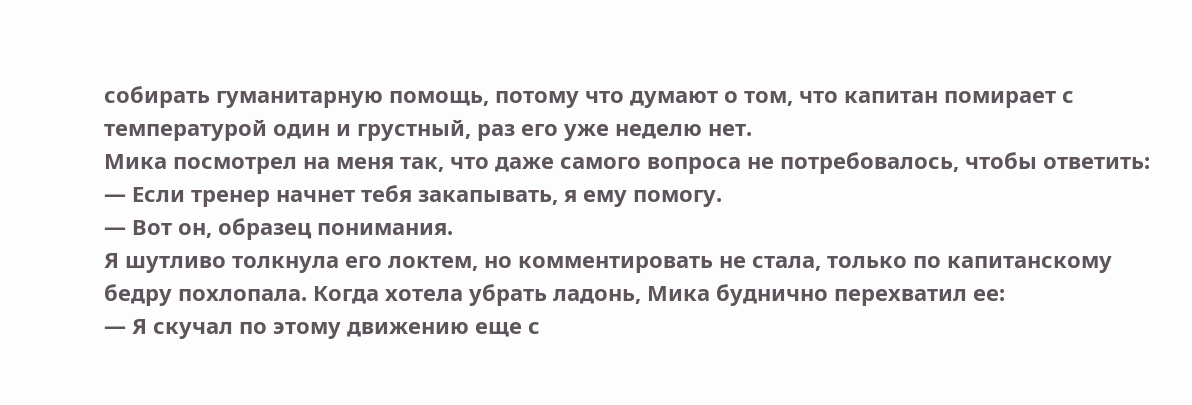собирать гуманитарную помощь, потому что думают о том, что капитан помирает с температурой один и грустный, раз его уже неделю нет.
Мика посмотрел на меня так, что даже самого вопроса не потребовалось, чтобы ответить:
— Если тренер начнет тебя закапывать, я ему помогу.
— Вот он, образец понимания.
Я шутливо толкнула его локтем, но комментировать не стала, только по капитанскому бедру похлопала. Когда хотела убрать ладонь, Мика буднично перехватил ее:
— Я скучал по этому движению еще с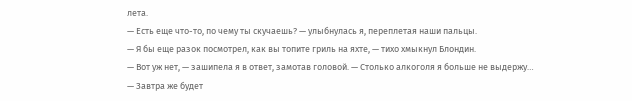лета.
— Есть еще что-то, по чему ты скучаешь? — улыбнулась я, переплетая наши пальцы.
— Я бы еще разок посмотрел, как вы топите гриль на яхте, — тихо хмыкнул Блондин.
— Вот уж нет, — зашипела я в ответ, замотав головой. — Столько алкоголя я больше не выдержу…
— Завтра же будет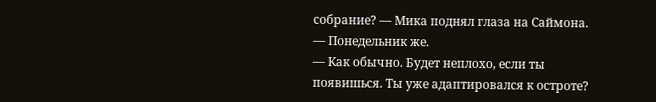собрание? — Мика поднял глаза на Саймона. — Понедельник же.
— Как обычно. Будет неплохо, если ты появишься. Ты уже адаптировался к остроте?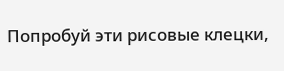Попробуй эти рисовые клецки,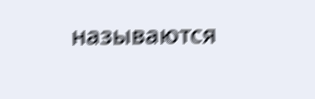называются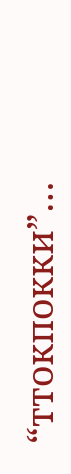“ттокпокки”…